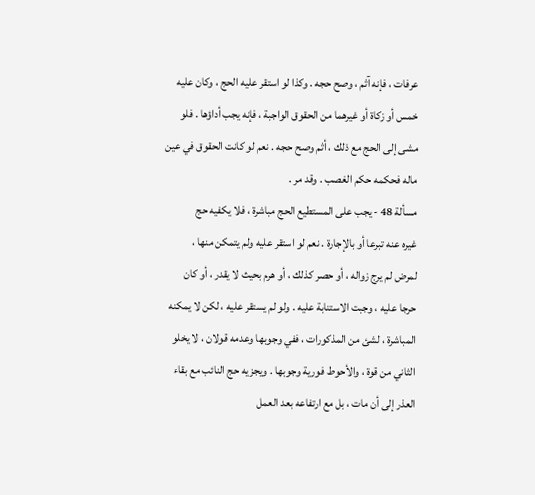عرفات ، فإنه آثم ، وصح حجه . وكذا لو استقر عليه الحج ، وكان عليه
خمس أو زكاة أو غيرهما من الحقوق الواجبة ، فإنه يجب أداؤها . فلو
مشى إلى الحج مع ذلك ، أثم وصح حجه . نعم لو كانت الحقوق في عين
ماله فحكمه حكم الغصب . وقد مر .
مسألة 48 - يجب على المستطيع الحج مباشرة ، فلا يكفيه حج
غيره عنه تبرعا أو بالإجارة . نعم لو استقر عليه ولم يتمكن منها ،
لمرض لم يرج زواله ، أو حصر كذلك ، أو هرم بحيث لا يقدر ، أو كان
حرجا عليه ، وجبت الاستنابة عليه . ولو لم يستقر عليه ، لكن لا يمكنه
المباشرة ، لشئ من المذكورات ، ففي وجوبها وعدمه قولان ، لا يخلو
الثاني من قوة ، والأحوط فورية وجوبها . ويجزيه حج النائب مع بقاء
العذر إلى أن مات ، بل مع ارتفاعه بعد العمل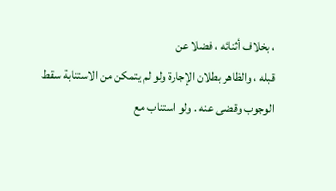، بخلاف أثنائه ، فضلا عن
قبله ، والظاهر بطلان الإجارة ولو لم يتمكن من الاستنابة سقط
الوجوب وقضى عنه . ولو استناب مع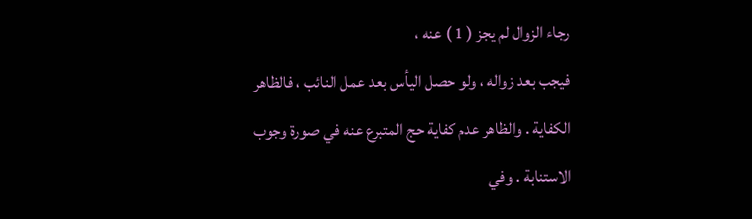رجاء الزوال لم يجز ( 1 ) عنه ،
فيجب بعد زواله ، ولو حصل اليأس بعد عمل النائب ، فالظاهر
الكفاية . والظاهر عدم كفاية حج المتبرع عنه في صورة وجوب
الاستنابة . وفي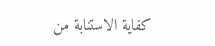كفاية الاستنابة من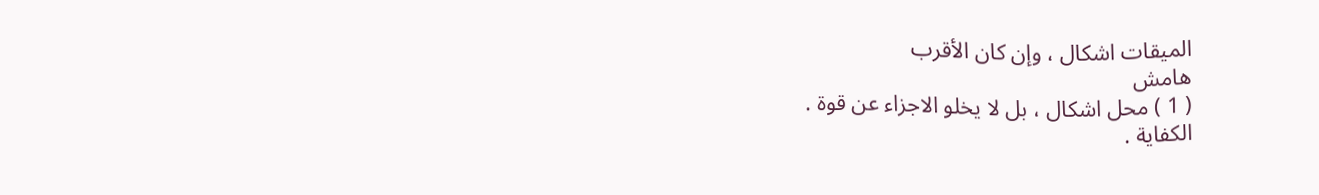الميقات اشكال ، وإن كان الأقرب
هامش
( 1 ) محل اشكال ، بل لا يخلو الاجزاء عن قوة .
الكفاية .